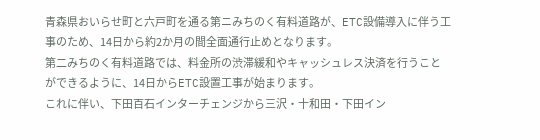青森県おいらせ町と六戸町を通る第ニみちのく有料道路が、ETC設備導入に伴う工事のため、14日から約2か月の間全面通行止めとなります。
第二みちのく有料道路では、料金所の渋滞緩和やキャッシュレス決済を行うことができるように、14日からETC設置工事が始まります。
これに伴い、下田百石インターチェンジから三沢・十和田・下田イン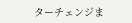ターチェンジま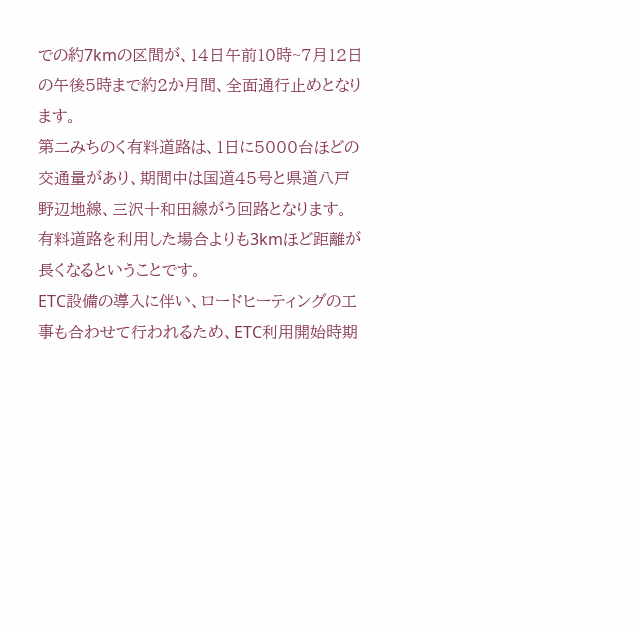での約7kmの区間が、14日午前10時~7月12日の午後5時まで約2か月間、全面通行止めとなります。
第二みちのく有料道路は、1日に5000台ほどの交通量があり、期間中は国道45号と県道八戸野辺地線、三沢十和田線がう回路となります。
有料道路を利用した場合よりも3kmほど距離が長くなるということです。
ETC設備の導入に伴い、ロードヒーティングの工事も合わせて行われるため、ETC利用開始時期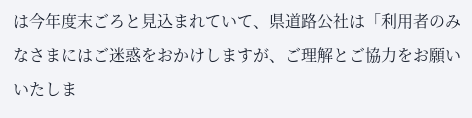は今年度末ごろと見込まれていて、県道路公社は「利用者のみなさまにはご迷惑をおかけしますが、ご理解とご協力をお願いいたしま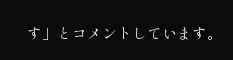す」とコメントしています。